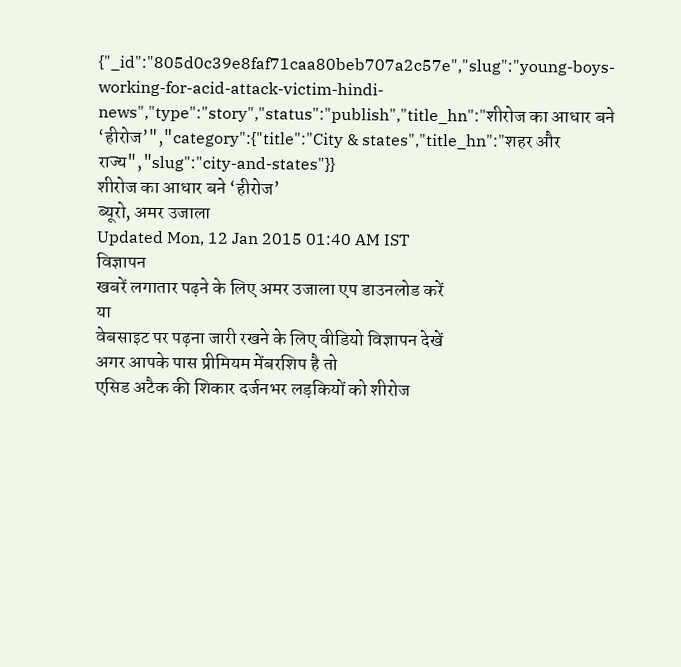{"_id":"805d0c39e8faf71caa80beb707a2c57e","slug":"young-boys-working-for-acid-attack-victim-hindi-news","type":"story","status":"publish","title_hn":"शीरोज का आधार बने ‘हीरोज’","category":{"title":"City & states","title_hn":"शहर और राज्य","slug":"city-and-states"}}
शीरोज का आधार बने ‘हीरोज’
ब्यूरो, अमर उजाला
Updated Mon, 12 Jan 2015 01:40 AM IST
विज्ञापन
खबरें लगातार पढ़ने के लिए अमर उजाला एप डाउनलोड करें
या
वेबसाइट पर पढ़ना जारी रखने के लिए वीडियो विज्ञापन देखें
अगर आपके पास प्रीमियम मेंबरशिप है तो
एसिड अटैक की शिकार दर्जनभर लड़कियों को शीरोज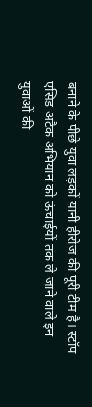बनाने के पीछे युवा लड़कों यानी हीरोज की पूरी टीम है। स्टॉप एसिड अटैक अभियान को ऊंचाईयों तक ले जाने वाले इन युवाओं की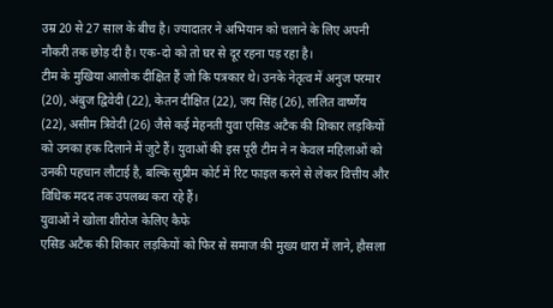उम्र 20 से 27 साल के बीच है। ज्यादातर ने अभियान को चलाने के लिए अपनी नौकरी तक छोड़ दी है। एक-दो को तो घर से दूर रहना पड़ रहा है।
टीम के मुखिया आलोक दीक्षित हैं जो कि पत्रकार थे। उनके नेतृत्व में अनुज परमार (20), अंबुज द्विवेदी (22), केतन दीक्षित (22), जय सिंह (26), ललित वार्ष्णेय (22), असीम त्रिवेदी (26) जैसे कई मेहनती युवा एसिड अटैक की शिकार लड़कियों को उनका हक दिलाने में जुटे हैं। युवाओं की इस पूरी टीम ने न केवल महिलाओं को उनकी पहचान लौटाई है, बल्कि सुप्रीम कोर्ट में रिट फाइल करने से लेकर वित्तीय और विधिक मदद तक उपलब्ध करा रहे हैं।
युवाओं ने खोला शीरोज केलिए कैफे
एसिड अटैक की शिकार लड़कियों को फिर से समाज की मुख्य धारा में लाने, हौसला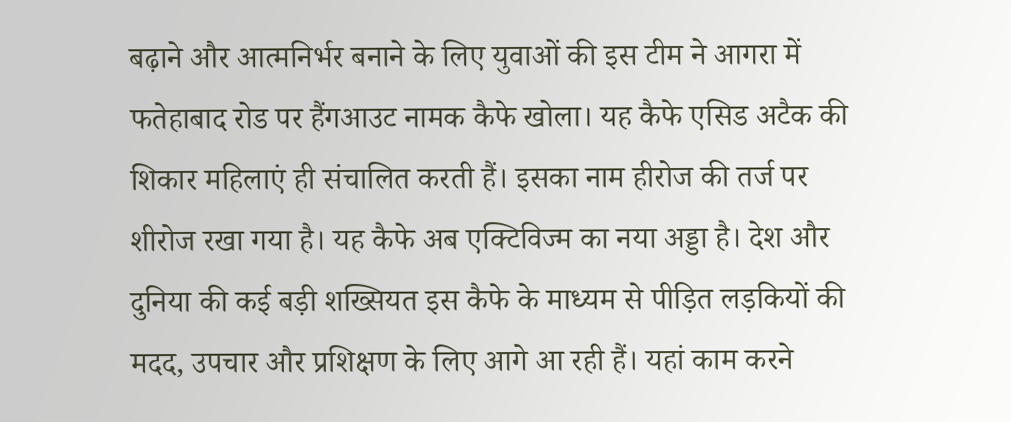बढ़ाने और आत्मनिर्भर बनाने के लिए युवाओं की इस टीम ने आगरा में फतेहाबाद रोड पर हैंगआउट नामक कैफे खोला। यह कैफे एसिड अटैक की शिकार महिलाएं ही संचालित करती हैं। इसका नाम हीरोज की तर्ज पर शीरोज रखा गया है। यह कैफे अब एक्टिविज्म का नया अड्डा है। देश और दुनिया की कई बड़ी शख्सियत इस कैफे के माध्यम से पीड़ित लड़कियों की मदद, उपचार और प्रशिक्षण के लिए आगे आ रही हैं। यहां काम करने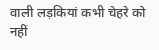वाली लड़कियां कभी चेहरे को नहीं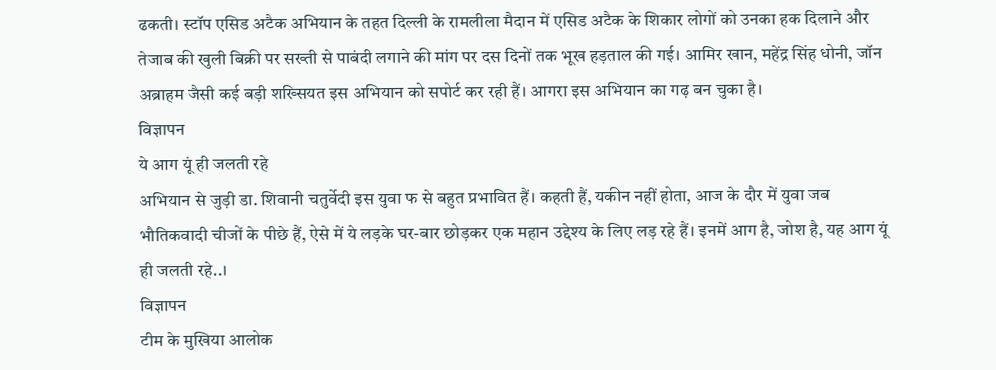ढकती। स्टॉप एसिड अटैक अभियान के तहत दिल्ली के रामलीला मैदान में एसिड अटैक के शिकार लोगों को उनका हक दिलाने और तेजाब की खुली बिक्री पर सख्ती से पाबंदी लगाने की मांग पर दस दिनों तक भूख हड़ताल की गई। आमिर खान, महेंद्र सिंह धोनी, जॉन अब्राहम जैसी कई बड़ी शख्सियत इस अभियान को सपोर्ट कर रही हैं। आगरा इस अभियान का गढ़ बन चुका है।
विज्ञापन
ये आग यूं ही जलती रहे
अभियान से जुड़ी डा. शिवानी चतुर्वेदी इस युवा फ से बहुत प्रभावित हैं। कहती हैं, यकीन नहीं होता, आज के दौर में युवा जब भौतिकवादी चीजों के पीछे हैं, ऐसे में ये लड़के घर-बार छोड़कर एक महान उद्देश्य के लिए लड़ रहे हैं। इनमें आग है, जोश है, यह आग यूं ही जलती रहे..।
विज्ञापन
टीम के मुखिया आलोक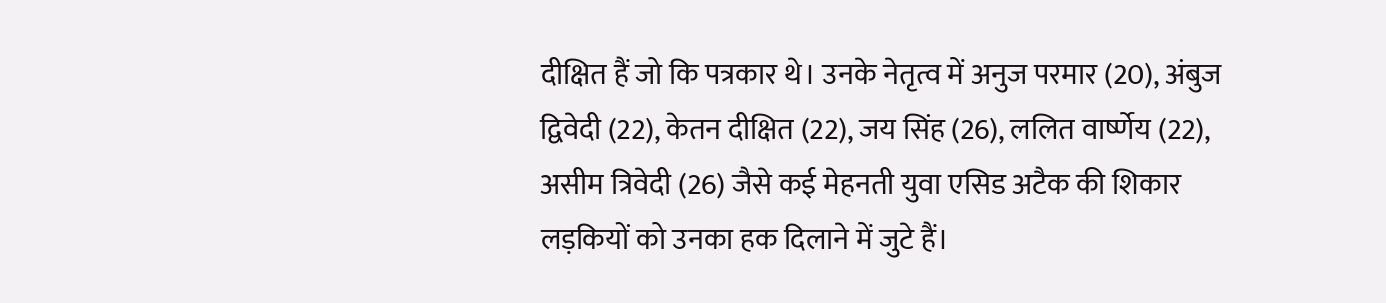दीक्षित हैं जो कि पत्रकार थे। उनके नेतृत्व में अनुज परमार (20), अंबुज द्विवेदी (22), केतन दीक्षित (22), जय सिंह (26), ललित वार्ष्णेय (22), असीम त्रिवेदी (26) जैसे कई मेहनती युवा एसिड अटैक की शिकार लड़कियों को उनका हक दिलाने में जुटे हैं।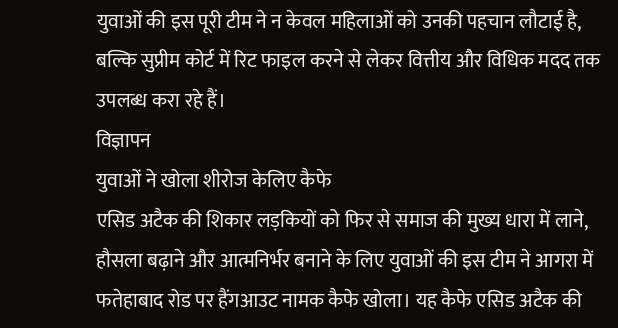युवाओं की इस पूरी टीम ने न केवल महिलाओं को उनकी पहचान लौटाई है, बल्कि सुप्रीम कोर्ट में रिट फाइल करने से लेकर वित्तीय और विधिक मदद तक उपलब्ध करा रहे हैं।
विज्ञापन
युवाओं ने खोला शीरोज केलिए कैफे
एसिड अटैक की शिकार लड़कियों को फिर से समाज की मुख्य धारा में लाने, हौसला बढ़ाने और आत्मनिर्भर बनाने के लिए युवाओं की इस टीम ने आगरा में फतेहाबाद रोड पर हैंगआउट नामक कैफे खोला। यह कैफे एसिड अटैक की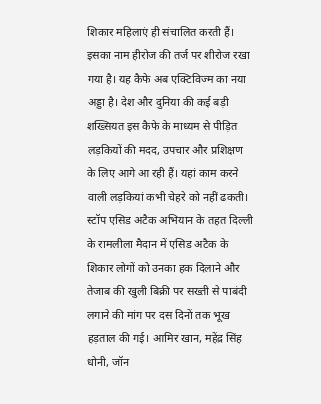शिकार महिलाएं ही संचालित करती हैं। इसका नाम हीरोज की तर्ज पर शीरोज रखा गया है। यह कैफे अब एक्टिविज्म का नया अड्डा है। देश और दुनिया की कई बड़ी शख्सियत इस कैफे के माध्यम से पीड़ित लड़कियों की मदद, उपचार और प्रशिक्षण के लिए आगे आ रही हैं। यहां काम करने वाली लड़कियां कभी चेहरे को नहीं ढकती। स्टॉप एसिड अटैक अभियान के तहत दिल्ली के रामलीला मैदान में एसिड अटैक के शिकार लोगों को उनका हक दिलाने और तेजाब की खुली बिक्री पर सख्ती से पाबंदी लगाने की मांग पर दस दिनों तक भूख हड़ताल की गई। आमिर खान, महेंद्र सिंह धोनी, जॉन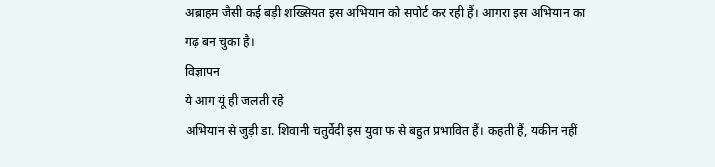अब्राहम जैसी कई बड़ी शख्सियत इस अभियान को सपोर्ट कर रही हैं। आगरा इस अभियान का गढ़ बन चुका है।
विज्ञापन
ये आग यूं ही जलती रहे
अभियान से जुड़ी डा. शिवानी चतुर्वेदी इस युवा फ से बहुत प्रभावित हैं। कहती हैं, यकीन नहीं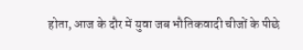होता, आज के दौर में युवा जब भौतिकवादी चीजों के पीछे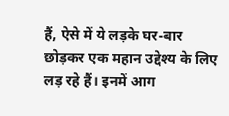हैं, ऐसे में ये लड़के घर-बार छोड़कर एक महान उद्देश्य के लिए लड़ रहे हैं। इनमें आग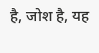है, जोश है, यह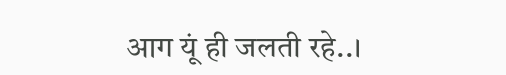आग यूं ही जलती रहे..।